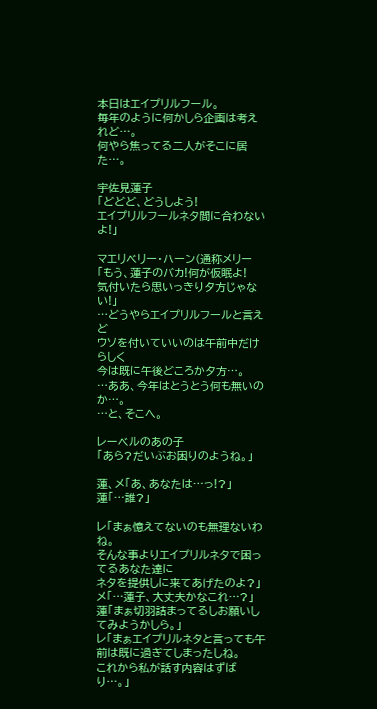本日はエイプリルフール。
毎年のように何かしら企画は考えれど…。
何やら焦ってる二人がそこに居た…。

宇佐見蓮子
「どどど、どうしよう!
エイプリルフールネタ間に合わないよ!」

マエリベリー・ハーン(通称メリー
「もう、蓮子のバカ!何が仮眠よ!
気付いたら思いっきり夕方じゃない!」
…どうやらエイプリルフールと言えど
ウソを付いていいのは午前中だけらしく
今は既に午後どころか夕方…。
…ああ、今年はとうとう何も無いのか…。
…と、そこへ。

レーベルのあの子
「あら?だいぶお困りのようね。」

蓮、メ「あ、あなたは…っ!?」
蓮「…誰?」

レ「まぁ憶えてないのも無理ないわね。
そんな事よりエイプリルネタで困ってるあなた達に
ネタを提供しに来てあげたのよ?」
メ「…蓮子、大丈夫かなこれ…?」
蓮「まぁ切羽詰まってるしお願いしてみようかしら。」
レ「まぁエイプリルネタと言っても午前は既に過ぎてしまったしね。
これから私が話す内容はずばり…。」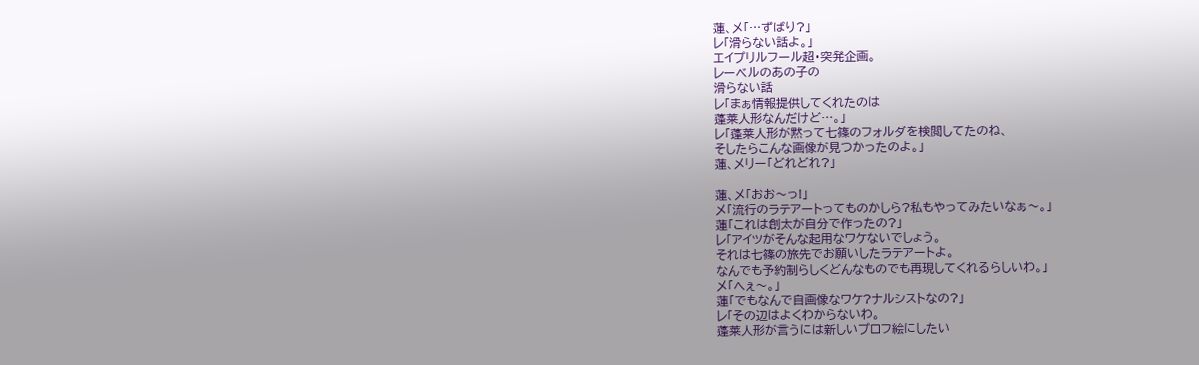蓮、メ「…ずばり?」
レ「滑らない話よ。」
エイプリルフール超・突発企画。
レーベルのあの子の
滑らない話
レ「まぁ情報提供してくれたのは
蓬莱人形なんだけど…。」
レ「蓬莱人形が黙って七篠のフォルダを検閲してたのね、
そしたらこんな画像が見つかったのよ。」
蓮、メリー「どれどれ?」

蓮、メ「おお〜っ!」
メ「流行のラテアートってものかしら?私もやってみたいなぁ〜。」
蓮「これは創太が自分で作ったの?」
レ「アイツがそんな起用なワケないでしょう。
それは七篠の旅先でお願いしたラテアートよ。
なんでも予約制らしくどんなものでも再現してくれるらしいわ。」
メ「へぇ〜。」
蓮「でもなんで自画像なワケ?ナルシストなの?」
レ「その辺はよくわからないわ。
蓬莱人形が言うには新しいプロフ絵にしたい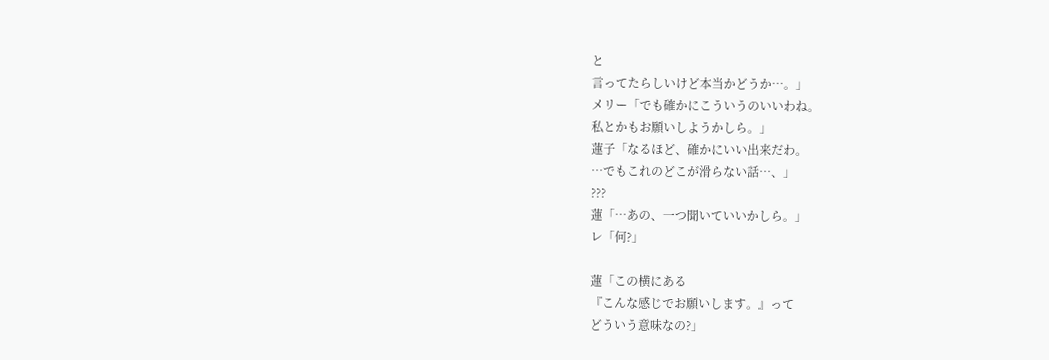と
言ってたらしいけど本当かどうか…。」
メリー「でも確かにこういうのいいわね。
私とかもお願いしようかしら。」
蓮子「なるほど、確かにいい出来だわ。
…でもこれのどこが滑らない話…、」
???
蓮「…あの、一つ聞いていいかしら。」
レ「何?」

蓮「この横にある
『こんな感じでお願いします。』って
どういう意味なの?」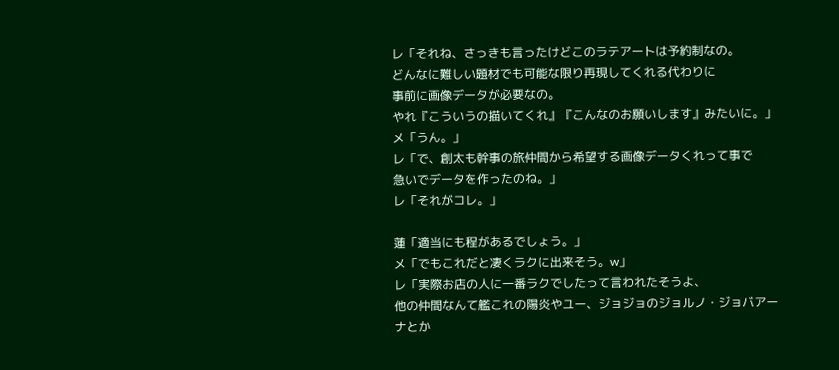レ「それね、さっきも言ったけどこのラテアートは予約制なの。
どんなに難しい題材でも可能な限り再現してくれる代わりに
事前に画像データが必要なの。
やれ『こういうの描いてくれ』『こんなのお願いします』みたいに。」
メ「うん。」
レ「で、創太も幹事の旅仲間から希望する画像データくれって事で
急いでデータを作ったのね。」
レ「それがコレ。」

蓮「適当にも程があるでしょう。」
メ「でもこれだと凄くラクに出来そう。w」
レ「実際お店の人に一番ラクでしたって言われたそうよ、
他の仲間なんて艦これの陽炎やユー、ジョジョのジョルノ・ジョバアーナとか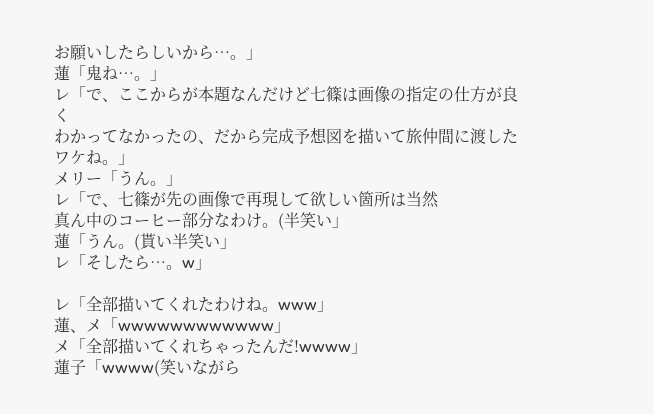お願いしたらしいから…。」
蓮「鬼ね…。」
レ「で、ここからが本題なんだけど七篠は画像の指定の仕方が良く
わかってなかったの、だから完成予想図を描いて旅仲間に渡したワケね。」
メリー「うん。」
レ「で、七篠が先の画像で再現して欲しい箇所は当然
真ん中のコーヒー部分なわけ。(半笑い」
蓮「うん。(貰い半笑い」
レ「そしたら…。w」

レ「全部描いてくれたわけね。www」
蓮、メ「wwwwwwwwwwww」
メ「全部描いてくれちゃったんだ!wwww」
蓮子「wwww(笑いながら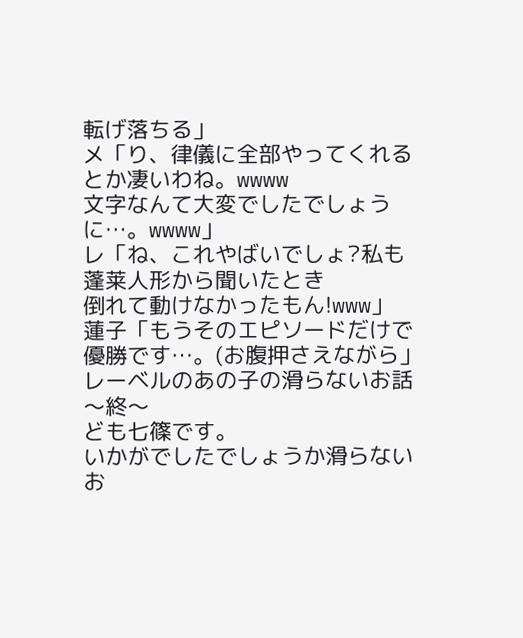転げ落ちる」
メ「り、律儀に全部やってくれるとか凄いわね。wwww
文字なんて大変でしたでしょうに…。wwww」
レ「ね、これやばいでしょ?私も蓬莱人形から聞いたとき
倒れて動けなかったもん!www」
蓮子「もうそのエピソードだけで優勝です…。(お腹押さえながら」
レーベルのあの子の滑らないお話 〜終〜
ども七篠です。
いかがでしたでしょうか滑らないお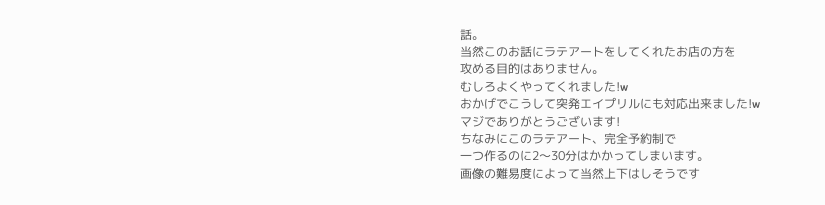話。
当然このお話にラテアートをしてくれたお店の方を
攻める目的はありません。
むしろよくやってくれました!w
おかげでこうして突発エイプリルにも対応出来ました!w
マジでありがとうございます!
ちなみにこのラテアート、完全予約制で
一つ作るのに2〜30分はかかってしまいます。
画像の難易度によって当然上下はしそうです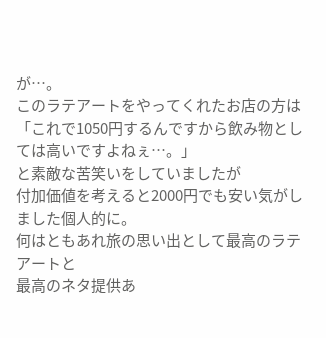が…。
このラテアートをやってくれたお店の方は
「これで1050円するんですから飲み物としては高いですよねぇ…。」
と素敵な苦笑いをしていましたが
付加価値を考えると2000円でも安い気がしました個人的に。
何はともあれ旅の思い出として最高のラテアートと
最高のネタ提供あ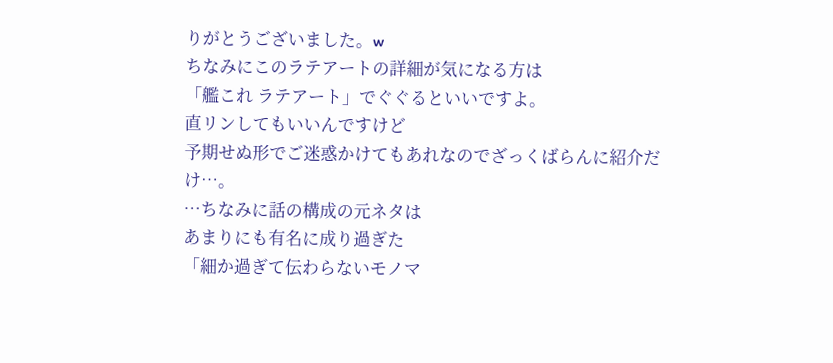りがとうございました。w
ちなみにこのラテアートの詳細が気になる方は
「艦これ ラテアート」でぐぐるといいですよ。
直リンしてもいいんですけど
予期せぬ形でご迷惑かけてもあれなのでざっくばらんに紹介だけ…。
…ちなみに話の構成の元ネタは
あまりにも有名に成り過ぎた
「細か過ぎて伝わらないモノマ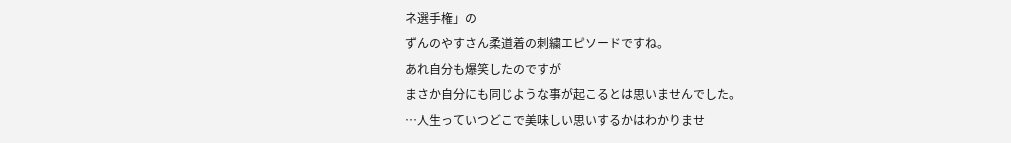ネ選手権」の
ずんのやすさん柔道着の刺繍エピソードですね。
あれ自分も爆笑したのですが
まさか自分にも同じような事が起こるとは思いませんでした。
…人生っていつどこで美味しい思いするかはわかりませ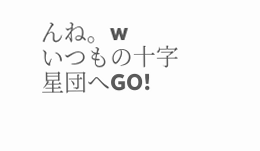んね。w
いつもの十字星団へGO!